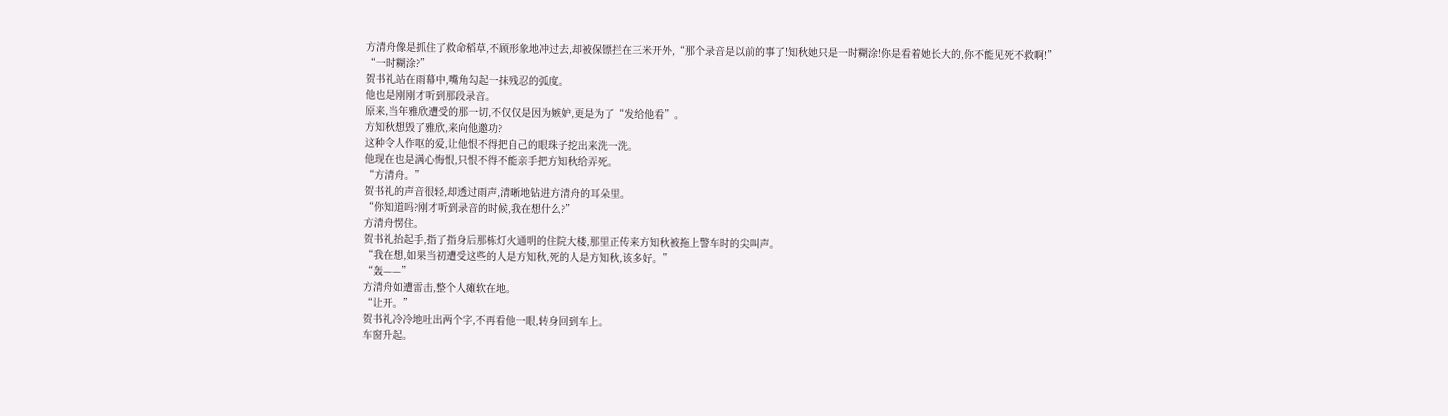方清舟像是抓住了救命稻草,不顾形象地冲过去,却被保镖拦在三米开外,“那个录音是以前的事了!知秋她只是一时糊涂!你是看着她长大的,你不能见死不救啊!”
“一时糊涂?”
贺书礼站在雨幕中,嘴角勾起一抹残忍的弧度。
他也是刚刚才听到那段录音。
原来,当年雅欣遭受的那一切,不仅仅是因为嫉妒,更是为了“发给他看”。
方知秋想毁了雅欣,来向他邀功?
这种令人作呕的爱,让他恨不得把自己的眼珠子挖出来洗一洗。
他现在也是满心悔恨,只恨不得不能亲手把方知秋给弄死。
“方清舟。”
贺书礼的声音很轻,却透过雨声,清晰地钻进方清舟的耳朵里。
“你知道吗?刚才听到录音的时候,我在想什么?”
方清舟愣住。
贺书礼抬起手,指了指身后那栋灯火通明的住院大楼,那里正传来方知秋被拖上警车时的尖叫声。
“我在想,如果当初遭受这些的人是方知秋,死的人是方知秋,该多好。”
“轰——”
方清舟如遭雷击,整个人瘫软在地。
“让开。”
贺书礼冷冷地吐出两个字,不再看他一眼,转身回到车上。
车窗升起。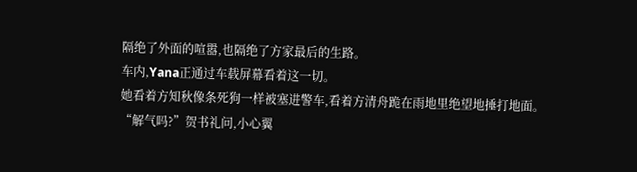隔绝了外面的喧嚣,也隔绝了方家最后的生路。
车内,Yana正通过车载屏幕看着这一切。
她看着方知秋像条死狗一样被塞进警车,看着方清舟跪在雨地里绝望地捶打地面。
“解气吗?”贺书礼问,小心翼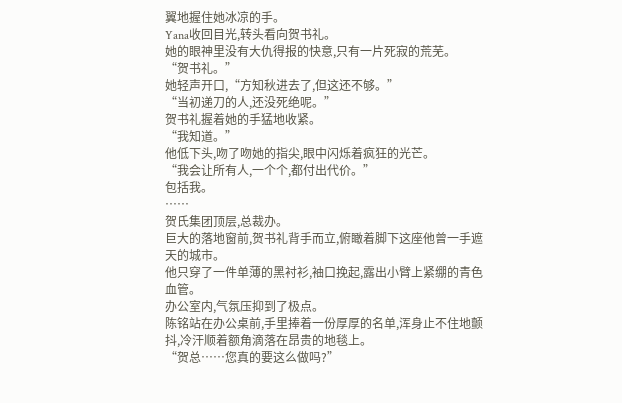翼地握住她冰凉的手。
Yana收回目光,转头看向贺书礼。
她的眼神里没有大仇得报的快意,只有一片死寂的荒芜。
“贺书礼。”
她轻声开口,“方知秋进去了,但这还不够。”
“当初递刀的人,还没死绝呢。”
贺书礼握着她的手猛地收紧。
“我知道。”
他低下头,吻了吻她的指尖,眼中闪烁着疯狂的光芒。
“我会让所有人,一个个,都付出代价。”
包括我。
……
贺氏集团顶层,总裁办。
巨大的落地窗前,贺书礼背手而立,俯瞰着脚下这座他曾一手遮天的城市。
他只穿了一件单薄的黑衬衫,袖口挽起,露出小臂上紧绷的青色血管。
办公室内,气氛压抑到了极点。
陈铭站在办公桌前,手里捧着一份厚厚的名单,浑身止不住地颤抖,冷汗顺着额角滴落在昂贵的地毯上。
“贺总……您真的要这么做吗?”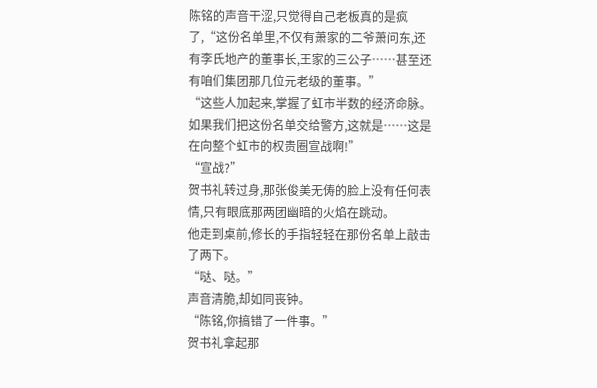陈铭的声音干涩,只觉得自己老板真的是疯了,“这份名单里,不仅有萧家的二爷萧问东,还有李氏地产的董事长,王家的三公子……甚至还有咱们集团那几位元老级的董事。”
“这些人加起来,掌握了虹市半数的经济命脉。如果我们把这份名单交给警方,这就是……这是在向整个虹市的权贵圈宣战啊!”
“宣战?”
贺书礼转过身,那张俊美无俦的脸上没有任何表情,只有眼底那两团幽暗的火焰在跳动。
他走到桌前,修长的手指轻轻在那份名单上敲击了两下。
“哒、哒。”
声音清脆,却如同丧钟。
“陈铭,你搞错了一件事。”
贺书礼拿起那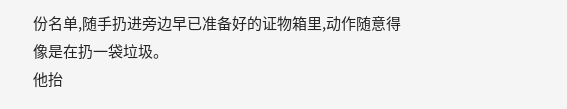份名单,随手扔进旁边早已准备好的证物箱里,动作随意得像是在扔一袋垃圾。
他抬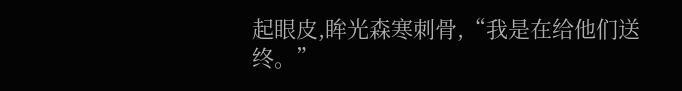起眼皮,眸光森寒刺骨,“我是在给他们送终。”